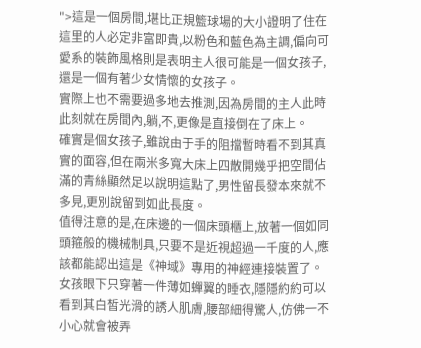">這是一個房間,堪比正規籃球場的大小證明了住在這里的人必定非富即貴,以粉色和藍色為主調,偏向可愛系的裝飾風格則是表明主人很可能是一個女孩子,還是一個有著少女情懷的女孩子。
實際上也不需要過多地去推測,因為房間的主人此時此刻就在房間內,躺,不,更像是直接倒在了床上。
確實是個女孩子,雖說由于手的阻擋暫時看不到其真實的面容,但在兩米多寬大床上四散開幾乎把空間佔滿的青絲顯然足以說明這點了,男性留長發本來就不多見,更別說留到如此長度。
值得注意的是,在床邊的一個床頭櫃上,放著一個如同頭箍般的機械制具,只要不是近視超過一千度的人,應該都能認出這是《神域》專用的神經連接裝置了。
女孩眼下只穿著一件薄如蟬翼的睡衣,隱隱約約可以看到其白皙光滑的誘人肌膚,腰部細得驚人,仿佛一不小心就會被弄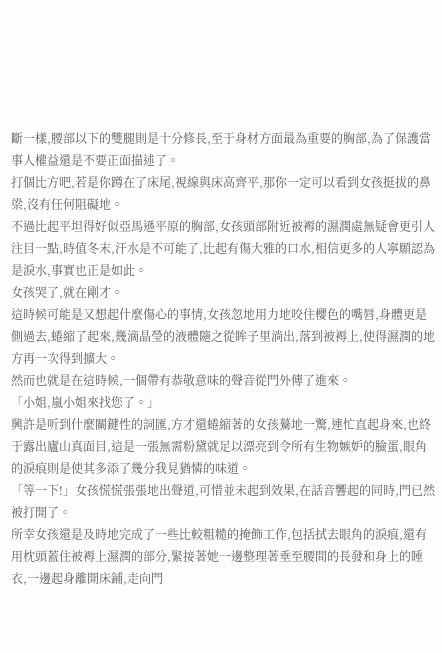斷一樣,腰部以下的雙腿則是十分修長,至于身材方面最為重要的胸部,為了保護當事人權益還是不要正面描述了。
打個比方吧,若是你蹲在了床尾,視線與床高齊平,那你一定可以看到女孩挺拔的鼻梁,沒有任何阻礙地。
不過比起平坦得好似亞馬遜平原的胸部,女孩頭部附近被褥的濕潤處無疑會更引人注目一點,時值冬末,汗水是不可能了,比起有傷大雅的口水,相信更多的人寧願認為是淚水,事實也正是如此。
女孩哭了,就在剛才。
這時候可能是又想起什麼傷心的事情,女孩忽地用力地咬住櫻色的嘴唇,身體更是側過去,蜷縮了起來,幾滴晶瑩的液體隨之從眸子里淌出,落到被褥上,使得濕潤的地方再一次得到擴大。
然而也就是在這時候,一個帶有恭敬意味的聲音從門外傳了進來。
「小姐,嵐小姐來找您了。」
興許是听到什麼關鍵性的詞匯,方才還蜷縮著的女孩驀地一驚,連忙直起身來,也終于露出廬山真面目,這是一張無需粉黛就足以漂亮到令所有生物嫉妒的臉蛋,眼角的淚痕則是使其多添了幾分我見猶憐的味道。
「等一下!」女孩慌慌張張地出聲道,可惜並未起到效果,在話音響起的同時,門已然被打開了。
所幸女孩還是及時地完成了一些比較粗糙的掩飾工作,包括拭去眼角的淚痕,還有用枕頭蓋住被褥上濕潤的部分,緊接著她一邊整理著垂至腰間的長發和身上的睡衣,一邊起身離開床鋪,走向門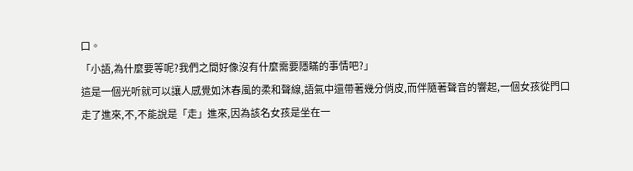口。
「小語,為什麼要等呢?我們之間好像沒有什麼需要隱瞞的事情吧?」
這是一個光听就可以讓人感覺如沐春風的柔和聲線,語氣中還帶著幾分俏皮,而伴隨著聲音的響起,一個女孩從門口走了進來,不,不能說是「走」進來,因為該名女孩是坐在一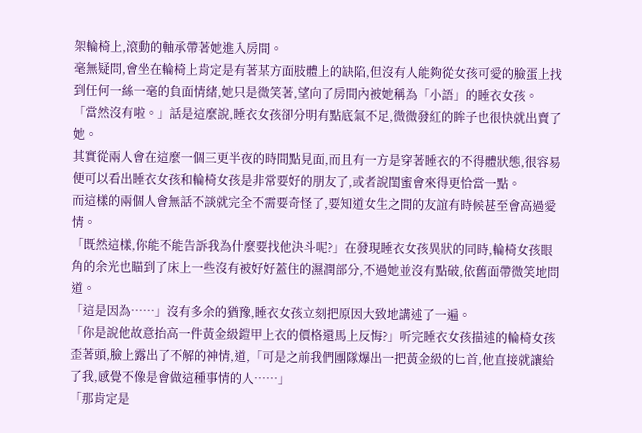架輪椅上,滾動的軸承帶著她進入房間。
毫無疑問,會坐在輪椅上肯定是有著某方面肢體上的缺陷,但沒有人能夠從女孩可愛的臉蛋上找到任何一絲一毫的負面情緒,她只是微笑著,望向了房間內被她稱為「小語」的睡衣女孩。
「當然沒有啦。」話是這麼說,睡衣女孩卻分明有點底氣不足,微微發紅的眸子也很快就出賣了她。
其實從兩人會在這麼一個三更半夜的時間點見面,而且有一方是穿著睡衣的不得體狀態,很容易便可以看出睡衣女孩和輪椅女孩是非常要好的朋友了,或者說閨蜜會來得更恰當一點。
而這樣的兩個人會無話不談就完全不需要奇怪了,要知道女生之間的友誼有時候甚至會高過愛情。
「既然這樣,你能不能告訴我為什麼要找他決斗呢?」在發現睡衣女孩異狀的同時,輪椅女孩眼角的余光也瞄到了床上一些沒有被好好蓋住的濕潤部分,不過她並沒有點破,依舊面帶微笑地問道。
「這是因為……」沒有多余的猶豫,睡衣女孩立刻把原因大致地講述了一遍。
「你是說他故意抬高一件黃金級鎧甲上衣的價格還馬上反悔?」听完睡衣女孩描述的輪椅女孩歪著頭,臉上露出了不解的神情,道,「可是之前我們團隊爆出一把黃金級的匕首,他直接就讓給了我,感覺不像是會做這種事情的人……」
「那肯定是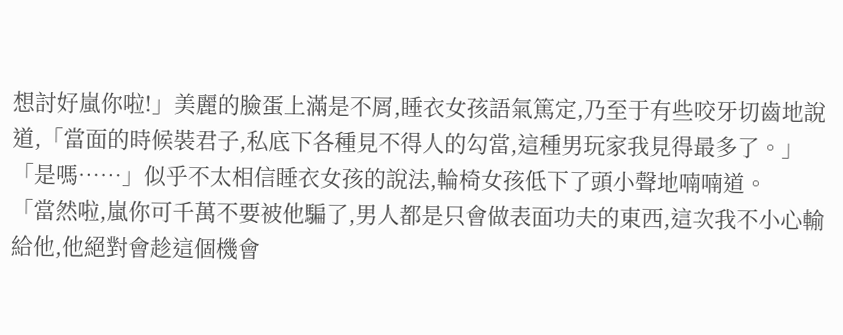想討好嵐你啦!」美麗的臉蛋上滿是不屑,睡衣女孩語氣篤定,乃至于有些咬牙切齒地說道,「當面的時候裝君子,私底下各種見不得人的勾當,這種男玩家我見得最多了。」
「是嗎……」似乎不太相信睡衣女孩的說法,輪椅女孩低下了頭小聲地喃喃道。
「當然啦,嵐你可千萬不要被他騙了,男人都是只會做表面功夫的東西,這次我不小心輸給他,他絕對會趁這個機會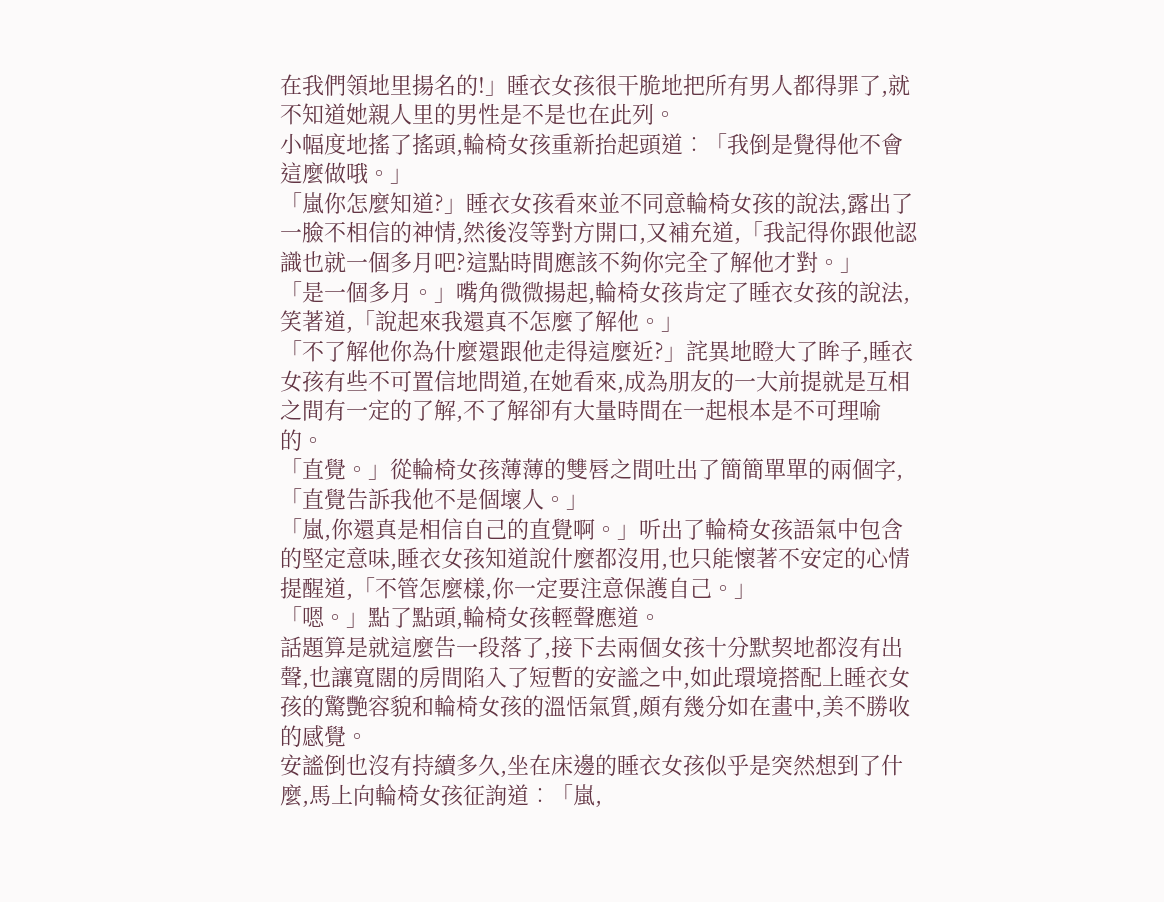在我們領地里揚名的!」睡衣女孩很干脆地把所有男人都得罪了,就不知道她親人里的男性是不是也在此列。
小幅度地搖了搖頭,輪椅女孩重新抬起頭道︰「我倒是覺得他不會這麼做哦。」
「嵐你怎麼知道?」睡衣女孩看來並不同意輪椅女孩的說法,露出了一臉不相信的神情,然後沒等對方開口,又補充道,「我記得你跟他認識也就一個多月吧?這點時間應該不夠你完全了解他才對。」
「是一個多月。」嘴角微微揚起,輪椅女孩肯定了睡衣女孩的說法,笑著道,「說起來我還真不怎麼了解他。」
「不了解他你為什麼還跟他走得這麼近?」詫異地瞪大了眸子,睡衣女孩有些不可置信地問道,在她看來,成為朋友的一大前提就是互相之間有一定的了解,不了解卻有大量時間在一起根本是不可理喻的。
「直覺。」從輪椅女孩薄薄的雙唇之間吐出了簡簡單單的兩個字,「直覺告訴我他不是個壞人。」
「嵐,你還真是相信自己的直覺啊。」听出了輪椅女孩語氣中包含的堅定意味,睡衣女孩知道說什麼都沒用,也只能懷著不安定的心情提醒道,「不管怎麼樣,你一定要注意保護自己。」
「嗯。」點了點頭,輪椅女孩輕聲應道。
話題算是就這麼告一段落了,接下去兩個女孩十分默契地都沒有出聲,也讓寬闊的房間陷入了短暫的安謐之中,如此環境搭配上睡衣女孩的驚艷容貌和輪椅女孩的溫恬氣質,頗有幾分如在畫中,美不勝收的感覺。
安謐倒也沒有持續多久,坐在床邊的睡衣女孩似乎是突然想到了什麼,馬上向輪椅女孩征詢道︰「嵐,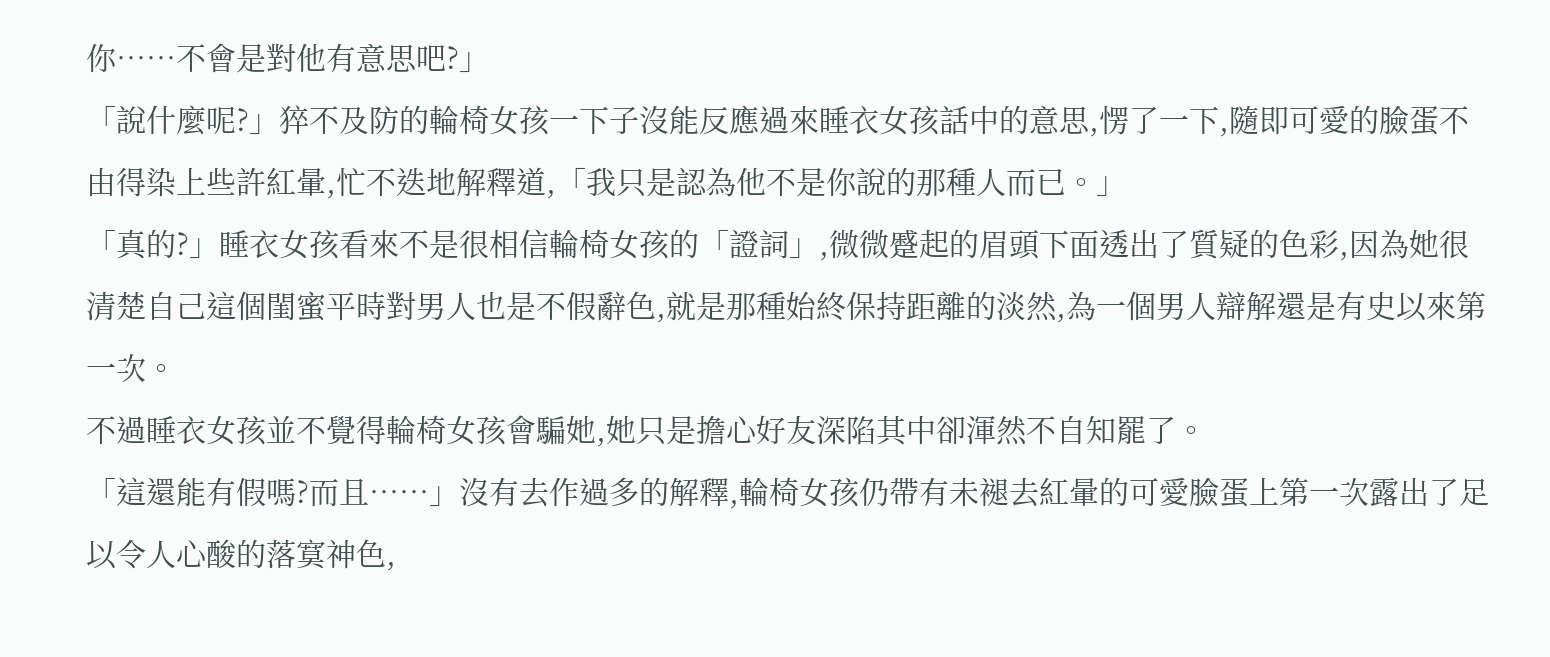你……不會是對他有意思吧?」
「說什麼呢?」猝不及防的輪椅女孩一下子沒能反應過來睡衣女孩話中的意思,愣了一下,隨即可愛的臉蛋不由得染上些許紅暈,忙不迭地解釋道,「我只是認為他不是你說的那種人而已。」
「真的?」睡衣女孩看來不是很相信輪椅女孩的「證詞」,微微蹙起的眉頭下面透出了質疑的色彩,因為她很清楚自己這個閨蜜平時對男人也是不假辭色,就是那種始終保持距離的淡然,為一個男人辯解還是有史以來第一次。
不過睡衣女孩並不覺得輪椅女孩會騙她,她只是擔心好友深陷其中卻渾然不自知罷了。
「這還能有假嗎?而且……」沒有去作過多的解釋,輪椅女孩仍帶有未褪去紅暈的可愛臉蛋上第一次露出了足以令人心酸的落寞神色,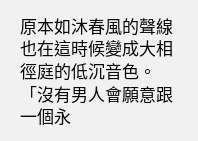原本如沐春風的聲線也在這時候變成大相徑庭的低沉音色。
「沒有男人會願意跟一個永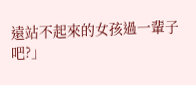遠站不起來的女孩過一輩子吧?」